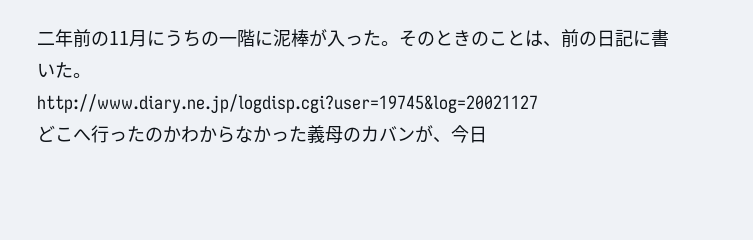二年前の11月にうちの一階に泥棒が入った。そのときのことは、前の日記に書いた。
http://www.diary.ne.jp/logdisp.cgi?user=19745&log=20021127
どこへ行ったのかわからなかった義母のカバンが、今日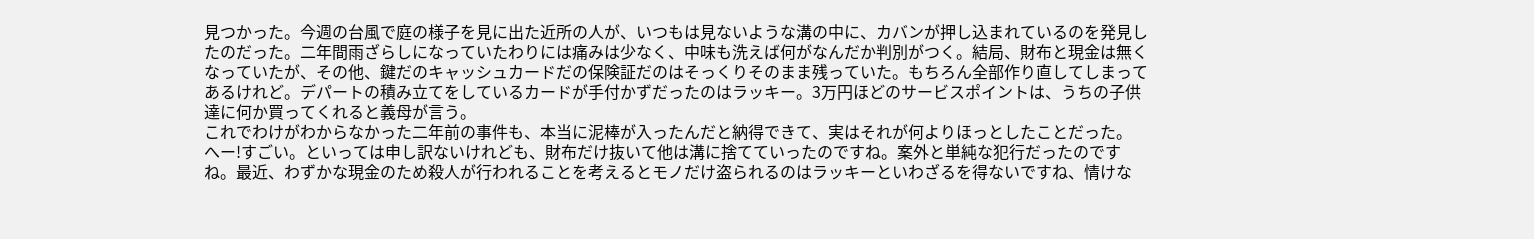見つかった。今週の台風で庭の様子を見に出た近所の人が、いつもは見ないような溝の中に、カバンが押し込まれているのを発見したのだった。二年間雨ざらしになっていたわりには痛みは少なく、中味も洗えば何がなんだか判別がつく。結局、財布と現金は無くなっていたが、その他、鍵だのキャッシュカードだの保険証だのはそっくりそのまま残っていた。もちろん全部作り直してしまってあるけれど。デパートの積み立てをしているカードが手付かずだったのはラッキー。3万円ほどのサービスポイントは、うちの子供達に何か買ってくれると義母が言う。
これでわけがわからなかった二年前の事件も、本当に泥棒が入ったんだと納得できて、実はそれが何よりほっとしたことだった。
へー!すごい。といっては申し訳ないけれども、財布だけ抜いて他は溝に捨てていったのですね。案外と単純な犯行だったのですね。最近、わずかな現金のため殺人が行われることを考えるとモノだけ盗られるのはラッキーといわざるを得ないですね、情けな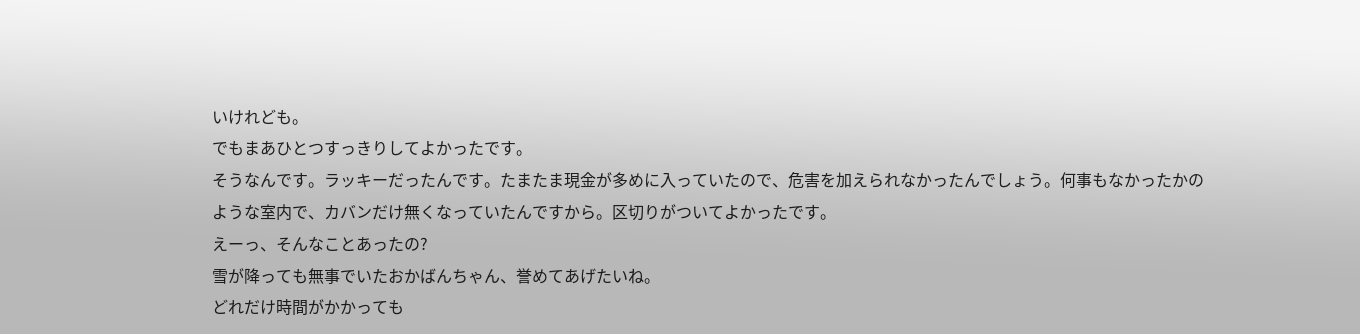いけれども。
でもまあひとつすっきりしてよかったです。
そうなんです。ラッキーだったんです。たまたま現金が多めに入っていたので、危害を加えられなかったんでしょう。何事もなかったかのような室内で、カバンだけ無くなっていたんですから。区切りがついてよかったです。
えーっ、そんなことあったの?
雪が降っても無事でいたおかばんちゃん、誉めてあげたいね。
どれだけ時間がかかっても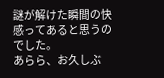謎が解けた瞬間の快感ってあると思うのでした。
あらら、お久しぶ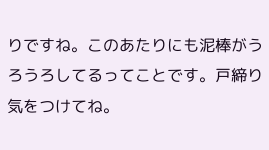りですね。このあたりにも泥棒がうろうろしてるってことです。戸締り気をつけてね。